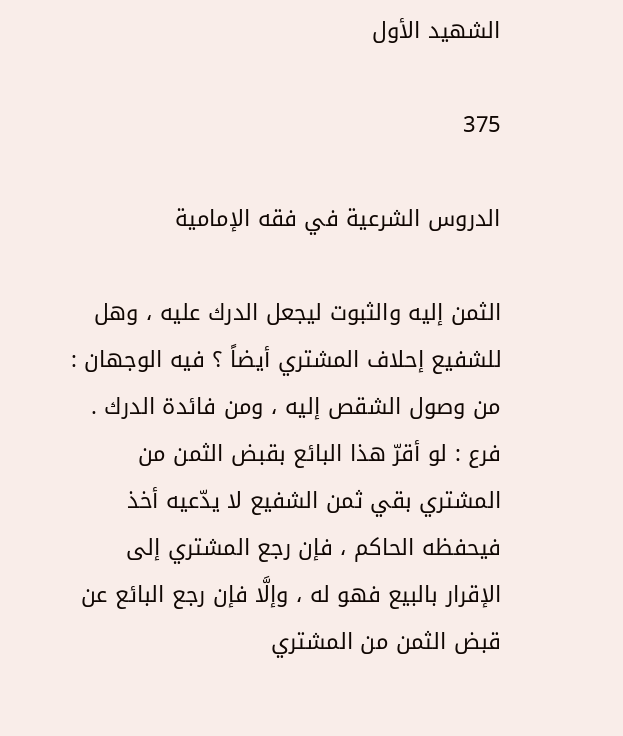الشهيد الأول

375

الدروس الشرعية في فقه الإمامية

الثمن إليه والثبوت ليجعل الدرك عليه ، وهل للشفيع إحلاف المشتري أيضاً ؟ فيه الوجهان : من وصول الشقص إليه ، ومن فائدة الدرك . فرع : لو أقرّ هذا البائع بقبض الثمن من المشتري بقي ثمن الشفيع لا يدّعيه أخذ فيحفظه الحاكم ، فإن رجع المشتري إلى الإقرار بالبيع فهو له ، وإلَّا فإن رجع البائع عن قبض الثمن من المشتري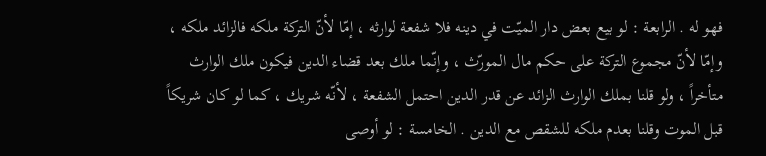فهو له . الرابعة : لو بيع بعض دار الميّت في دينه فلا شفعة لوارثه ، إمّا لأنّ التركة ملكه فالزائد ملكه ، وإمّا لأنّ مجموع التركة على حكم مال المورّث ، وإنّما ملك بعد قضاء الدين فيكون ملك الوارث متأخراً ، ولو قلنا بملك الوارث الزائد عن قدر الدين احتمل الشفعة ، لأنّه شريك ، كما لو كان شريكاً قبل الموت وقلنا بعدم ملكه للشقص مع الدين . الخامسة : لو أوصى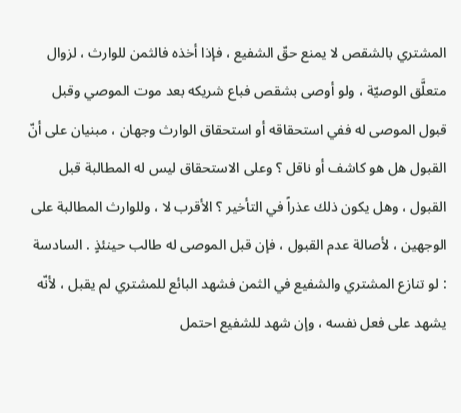المشتري بالشقص لا يمنع حقّ الشفيع ، فإذا أخذه فالثمن للوارث ، لزوال متعلَّق الوصيّة ، ولو أوصى بشقص فباع شريكه بعد موت الموصي وقبل قبول الموصى له ففي استحقاقه أو استحقاق الوارث وجهان ، مبنيان على أنّ القبول هل هو كاشف أو ناقل ؟ وعلى الاستحقاق ليس له المطالبة قبل القبول ، وهل يكون ذلك عذراً في التأخير ؟ الأقرب لا ، وللوارث المطالبة على الوجهين ، لأصالة عدم القبول ، فإن قبل الموصى له طالب حينئذٍ . السادسة : لو تنازع المشتري والشفيع في الثمن فشهد البائع للمشتري لم يقبل ، لأنّه يشهد على فعل نفسه ، وإن شهد للشفيع احتمل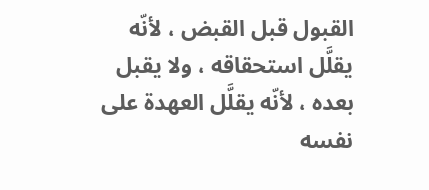القبول قبل القبض ، لأنّه يقلَّل استحقاقه ، ولا يقبل بعده ، لأنّه يقلَّل العهدة على نفسه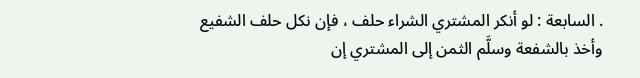. السابعة : لو أنكر المشتري الشراء حلف ، فإن نكل حلف الشفيع وأخذ بالشفعة وسلَّم الثمن إلى المشتري إن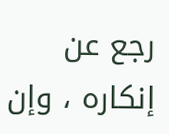رجع عن إنكاره ، وإن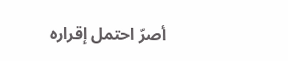أصرّ احتمل إقراره